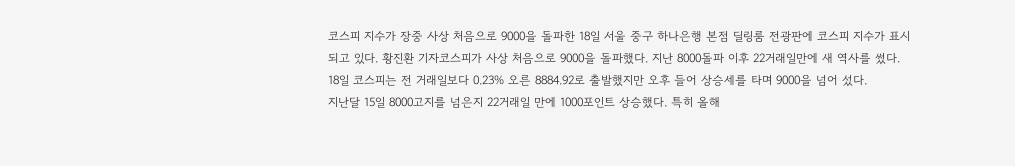코스피 지수가 장중 사상 처음으로 9000을 돌파한 18일 서울 중구 하나은행 본점 딜링룸 전광판에 코스피 지수가 표시되고 있다. 황진환 기자코스피가 사상 처음으로 9000을 돌파했다. 지난 8000돌파 이후 22거래일만에 새 역사를 썼다.
18일 코스피는 전 거래일보다 0.23% 오른 8884.92로 출발했지만 오후 들어 상승세를 타며 9000을 넘어 섰다.
지난달 15일 8000고지를 넘은지 22거래일 만에 1000포인트 상승했다. 특히 올해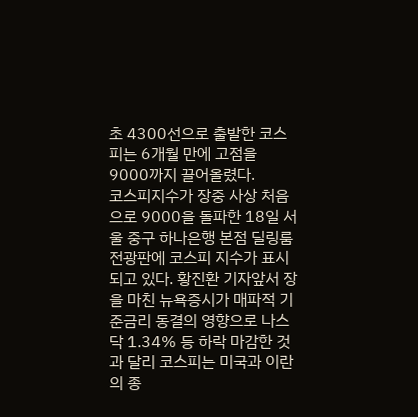초 4300선으로 출발한 코스피는 6개월 만에 고점을 9000까지 끌어올렸다.
코스피지수가 장중 사상 처음으로 9000을 돌파한 18일 서울 중구 하나은행 본점 딜링룸 전광판에 코스피 지수가 표시되고 있다. 황진환 기자앞서 장을 마친 뉴욕증시가 매파적 기준금리 동결의 영향으로 나스닥 1.34% 등 하락 마감한 것과 달리 코스피는 미국과 이란의 종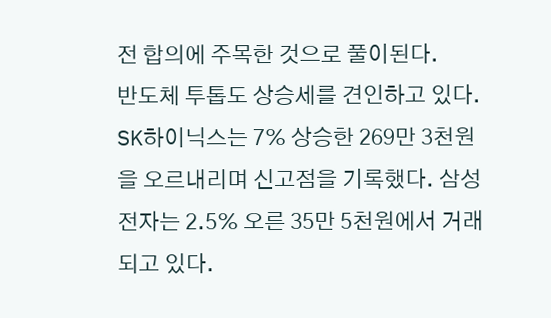전 합의에 주목한 것으로 풀이된다.
반도체 투톱도 상승세를 견인하고 있다. SK하이닉스는 7% 상승한 269만 3천원을 오르내리며 신고점을 기록했다. 삼성전자는 2.5% 오른 35만 5천원에서 거래되고 있다.